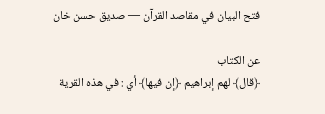فتح البيان في مقاصد القرآن — صديق حسن خان

عن الكتاب
﴿قال﴾ لهم إبراهيم ﴿إن فيها﴾ أي : في هذه القرية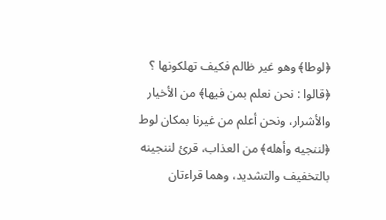﴿لوطا﴾ وهو غير ظالم فكيف تهلكونها ؟ ﴿قالوا : نحن نعلم بمن فيها﴾ من الأخيار والأشرار، ونحن أعلم من غيرنا بمكان لوط ﴿لننجيه وأهله﴾ من العذاب، قرئ لننجينه بالتخفيف والتشديد، وهما قراءتان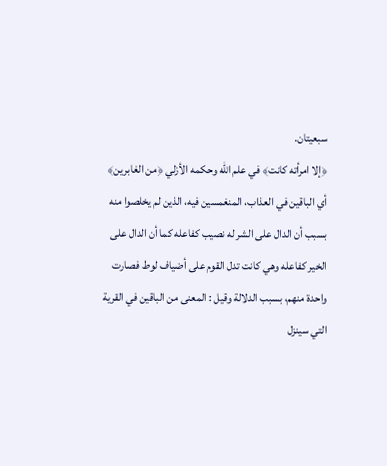سبعيتان.
﴿إلا امرأته كانت﴾ في علم الله وحكمه الأزلي ﴿من الغابرين﴾ أي الباقين في العذاب، المنغمسين فيه، الذين لم يخلصوا منه بسبب أن الدال على الشر له نصيب كفاعله كما أن الدال على الخير كفاعله وهي كانت تدل القوم على أضياف لوط فصارت واحدة منهم، بسبب الدلالة وقيل : المعنى من الباقين في القرية التي سينزل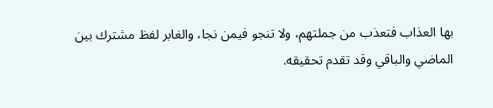بها العذاب فتعذب من جملتهم، ولا تنجو فيمن نجا، والغابر لفظ مشترك بين الماضي والباقي وقد تقدم تحقيقه.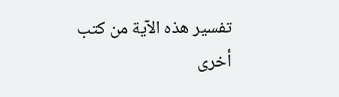تفسير هذه الآية من كتب أخرى